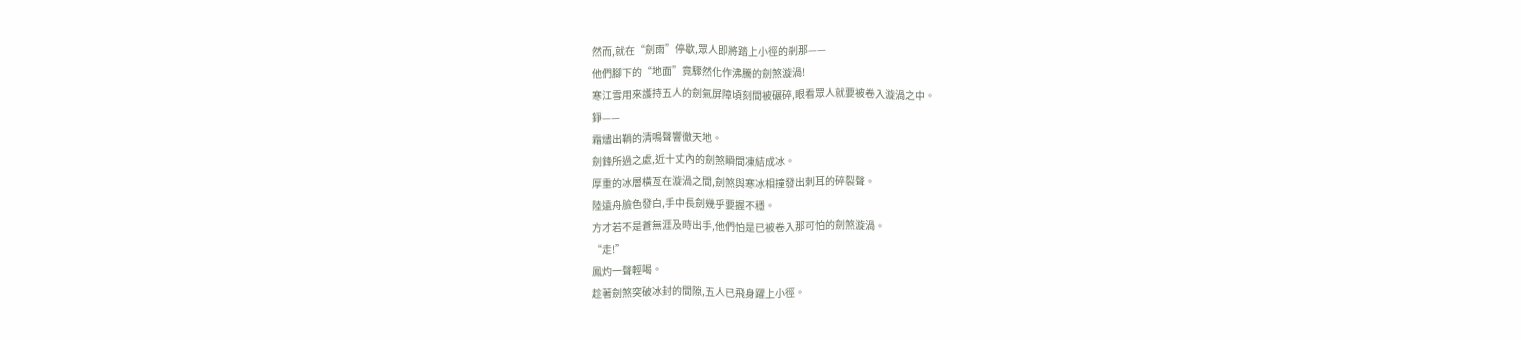然而,就在“劍雨”停歇,眾人即將踏上小徑的剎那——
他們腳下的“地面”竟驟然化作沸騰的劍煞漩渦!
寒江雪用來護持五人的劍氣屏障頃刻間被碾碎,眼看眾人就要被卷入漩渦之中。
錚——
霜燼出鞘的清鳴聲響徹天地。
劍鋒所過之處,近十丈內的劍煞瞬間凍結成冰。
厚重的冰層橫亙在漩渦之間,劍煞與寒冰相撞發出刺耳的碎裂聲。
陸遠舟臉色發白,手中長劍幾乎要握不穩。
方才若不是蒼無涯及時出手,他們怕是已被卷入那可怕的劍煞漩渦。
“走!”
鳳灼一聲輕喝。
趁著劍煞突破冰封的間隙,五人已飛身躍上小徑。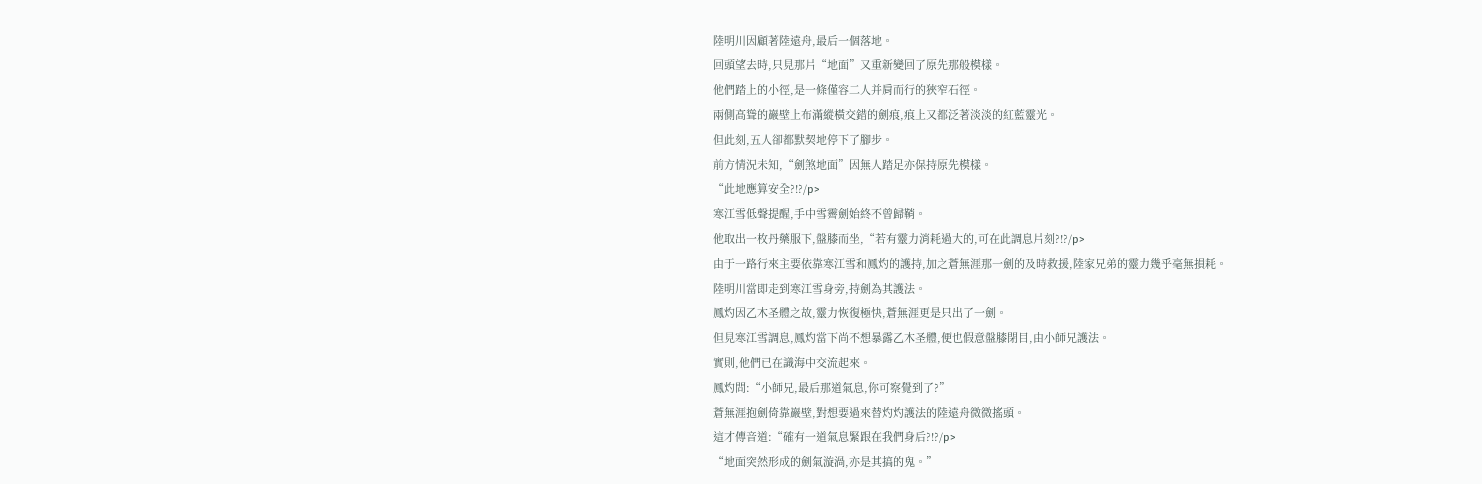陸明川因顧著陸遠舟,最后一個落地。
回頭望去時,只見那片“地面”又重新變回了原先那般模樣。
他們踏上的小徑,是一條僅容二人并肩而行的狹窄石徑。
兩側高聳的巖壁上布滿縱橫交錯的劍痕,痕上又都泛著淡淡的紅藍靈光。
但此刻,五人卻都默契地停下了腳步。
前方情況未知,“劍煞地面”因無人踏足亦保持原先模樣。
“此地應算安全?!?/p>
寒江雪低聲提醒,手中雪霽劍始終不曾歸鞘。
他取出一枚丹藥服下,盤膝而坐,“若有靈力消耗過大的,可在此調息片刻?!?/p>
由于一路行來主要依靠寒江雪和鳳灼的護持,加之蒼無涯那一劍的及時救援,陸家兄弟的靈力幾乎毫無損耗。
陸明川當即走到寒江雪身旁,持劍為其護法。
鳳灼因乙木圣體之故,靈力恢復極快,蒼無涯更是只出了一劍。
但見寒江雪調息,鳳灼當下尚不想暴露乙木圣體,便也假意盤膝閉目,由小師兄護法。
實則,他們已在識海中交流起來。
鳳灼問:“小師兄,最后那道氣息,你可察覺到了?”
蒼無涯抱劍倚靠巖壁,對想要過來替灼灼護法的陸遠舟微微搖頭。
這才傳音道:“確有一道氣息緊跟在我們身后?!?/p>
“地面突然形成的劍氣漩渦,亦是其搞的鬼。”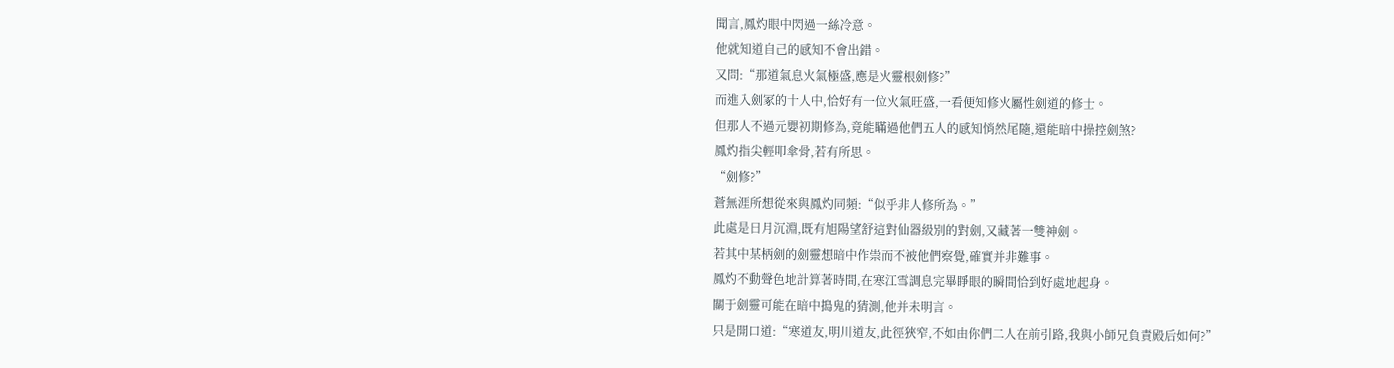聞言,鳳灼眼中閃過一絲冷意。
他就知道自己的感知不會出錯。
又問:“那道氣息火氣極盛,應是火靈根劍修?”
而進入劍冢的十人中,恰好有一位火氣旺盛,一看便知修火屬性劍道的修士。
但那人不過元嬰初期修為,竟能瞞過他們五人的感知悄然尾隨,還能暗中操控劍煞?
鳳灼指尖輕叩傘骨,若有所思。
“劍修?”
蒼無涯所想從來與鳳灼同頻:“似乎非人修所為。”
此處是日月沉淵,既有旭陽望舒這對仙器級別的對劍,又藏著一雙神劍。
若其中某柄劍的劍靈想暗中作祟而不被他們察覺,確實并非難事。
鳳灼不動聲色地計算著時間,在寒江雪調息完畢睜眼的瞬間恰到好處地起身。
關于劍靈可能在暗中搗鬼的猜測,他并未明言。
只是開口道:“寒道友,明川道友,此徑狹窄,不如由你們二人在前引路,我與小師兄負責殿后如何?”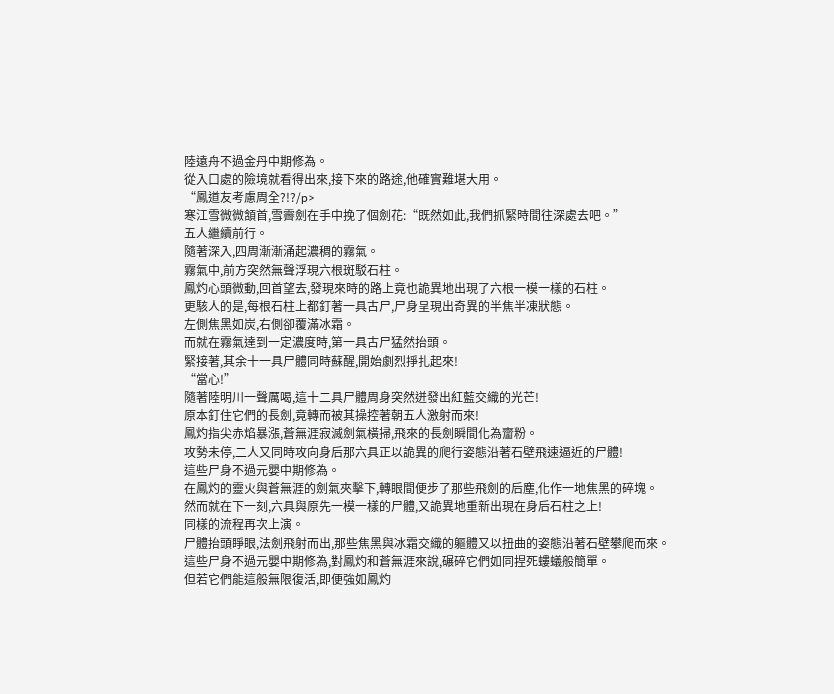陸遠舟不過金丹中期修為。
從入口處的險境就看得出來,接下來的路途,他確實難堪大用。
“鳳道友考慮周全?!?/p>
寒江雪微微頷首,雪霽劍在手中挽了個劍花:“既然如此,我們抓緊時間往深處去吧。”
五人繼續前行。
隨著深入,四周漸漸涌起濃稠的霧氣。
霧氣中,前方突然無聲浮現六根斑駁石柱。
鳳灼心頭微動,回首望去,發現來時的路上竟也詭異地出現了六根一模一樣的石柱。
更駭人的是,每根石柱上都釘著一具古尸,尸身呈現出奇異的半焦半凍狀態。
左側焦黑如炭,右側卻覆滿冰霜。
而就在霧氣達到一定濃度時,第一具古尸猛然抬頭。
緊接著,其余十一具尸體同時蘇醒,開始劇烈掙扎起來!
“當心!”
隨著陸明川一聲厲喝,這十二具尸體周身突然迸發出紅藍交織的光芒!
原本釘住它們的長劍,竟轉而被其操控著朝五人激射而來!
鳳灼指尖赤焰暴漲,蒼無涯寂滅劍氣橫掃,飛來的長劍瞬間化為齏粉。
攻勢未停,二人又同時攻向身后那六具正以詭異的爬行姿態沿著石壁飛速逼近的尸體!
這些尸身不過元嬰中期修為。
在鳳灼的靈火與蒼無涯的劍氣夾擊下,轉眼間便步了那些飛劍的后塵,化作一地焦黑的碎塊。
然而就在下一刻,六具與原先一模一樣的尸體,又詭異地重新出現在身后石柱之上!
同樣的流程再次上演。
尸體抬頭睜眼,法劍飛射而出,那些焦黑與冰霜交織的軀體又以扭曲的姿態沿著石壁攀爬而來。
這些尸身不過元嬰中期修為,對鳳灼和蒼無涯來說,碾碎它們如同捏死螻蟻般簡單。
但若它們能這般無限復活,即便強如鳳灼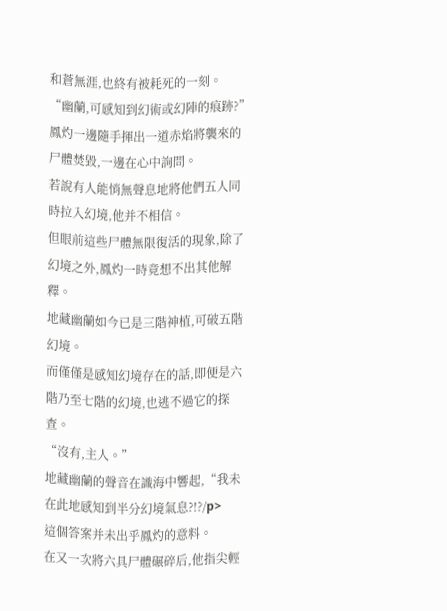和蒼無涯,也終有被耗死的一刻。
“幽蘭,可感知到幻術或幻陣的痕跡?”
鳳灼一邊隨手揮出一道赤焰將襲來的尸體焚毀,一邊在心中詢問。
若說有人能悄無聲息地將他們五人同時拉入幻境,他并不相信。
但眼前這些尸體無限復活的現象,除了幻境之外,鳳灼一時竟想不出其他解釋。
地藏幽蘭如今已是三階神植,可破五階幻境。
而僅僅是感知幻境存在的話,即便是六階乃至七階的幻境,也逃不過它的探查。
“沒有,主人。”
地藏幽蘭的聲音在識海中響起,“我未在此地感知到半分幻境氣息?!?/p>
這個答案并未出乎鳳灼的意料。
在又一次將六具尸體碾碎后,他指尖輕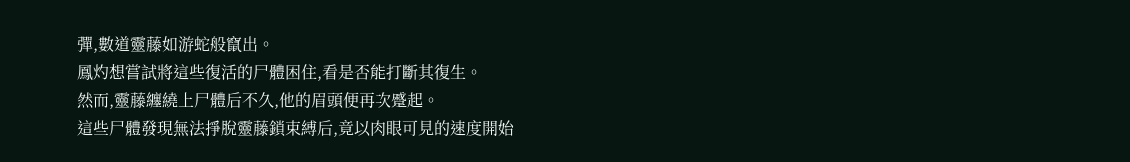彈,數道靈藤如游蛇般竄出。
鳳灼想嘗試將這些復活的尸體困住,看是否能打斷其復生。
然而,靈藤纏繞上尸體后不久,他的眉頭便再次蹙起。
這些尸體發現無法掙脫靈藤鎖束縛后,竟以肉眼可見的速度開始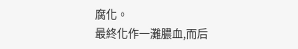腐化。
最終化作一灘膿血,而后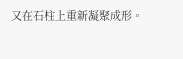又在石柱上重新凝聚成形。